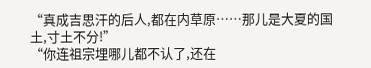“真成吉思汗的后人,都在内草原……那儿是大夏的国土,寸土不分!”
“你连祖宗埋哪儿都不认了,还在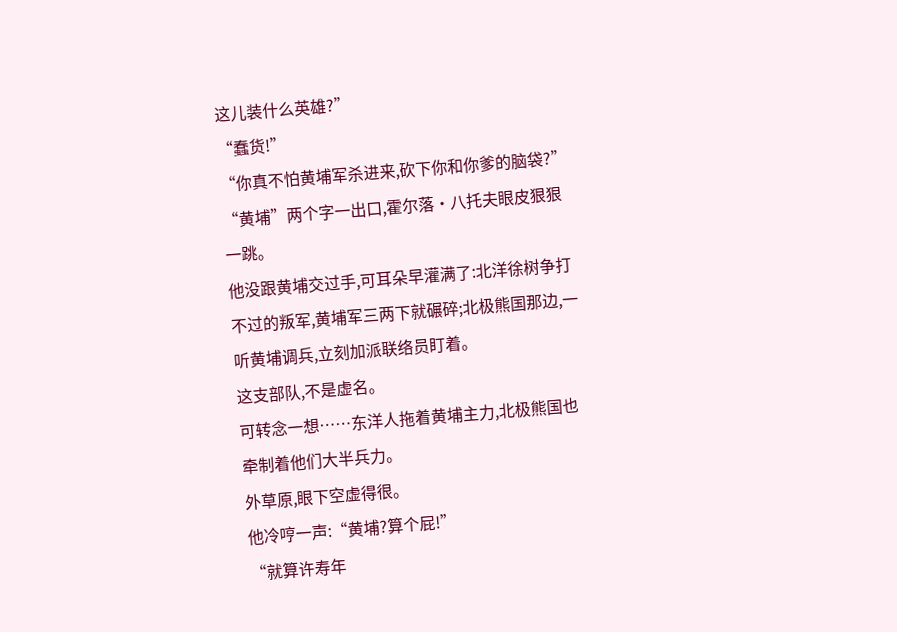这儿装什么英雄?”
“蠢货!”
“你真不怕黄埔军杀进来,砍下你和你爹的脑袋?”
“黄埔”两个字一出口,霍尔落·八托夫眼皮狠狠一跳。
他没跟黄埔交过手,可耳朵早灌满了:北洋徐树争打不过的叛军,黄埔军三两下就碾碎;北极熊国那边,一听黄埔调兵,立刻加派联络员盯着。
这支部队,不是虚名。
可转念一想……东洋人拖着黄埔主力,北极熊国也牵制着他们大半兵力。
外草原,眼下空虚得很。
他冷哼一声:“黄埔?算个屁!”
“就算许寿年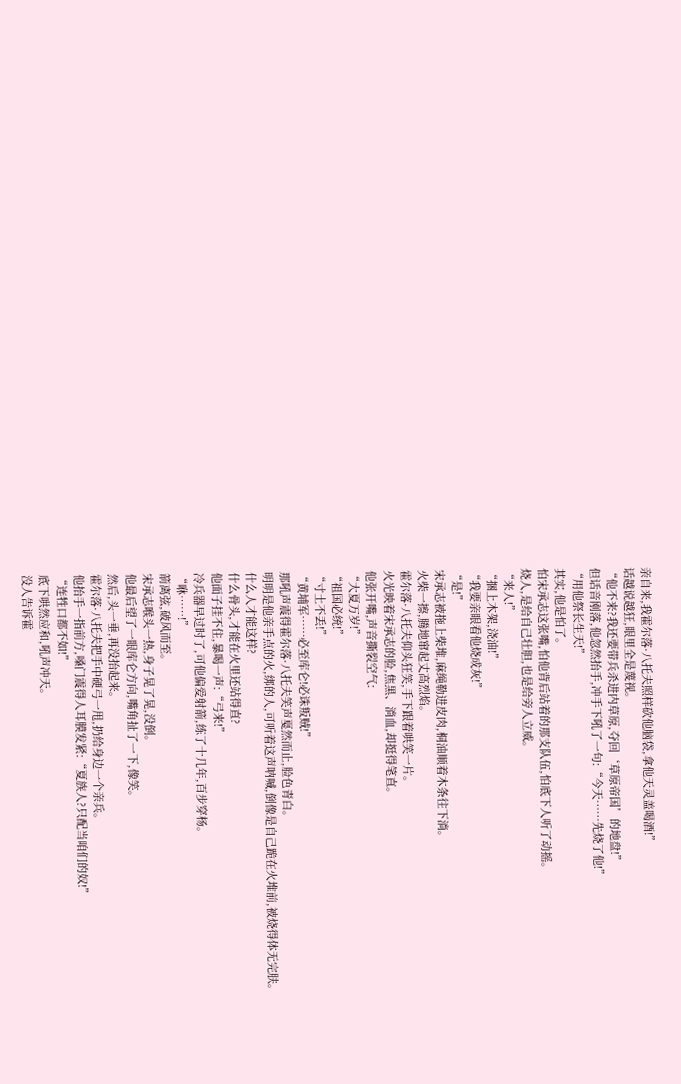亲自来,我霍尔落·八托夫照样砍他脑袋,拿他天灵盖喝酒!”
话越说越狂,眼里全是蔑视。
“他不来?我还要带兵杀进内草原,夺回‘草原帝国’的地盘!”
但话音刚落,他忽然抬手,冲手下吼了一句:“今天……先烧了他!”
“用他祭长生天!”
其实,他是怕了。
怕宋承志这张嘴,怕他背后站着的那支队伍,怕底下人听了动摇。
烧人,是给自己壮胆,也是给旁人立威。
“来人!”
“捆上木架,浇油!”
“我要亲眼看他烧成灰!”
“是!”
宋承志被拖上柴堆,麻绳勒进皮肉,桐油顺着木条往下淌。
火柴一擦,腾地窜起丈高烈焰。
霍尔落·八托夫仰头狂笑,手下跟着哄笑一片。
火光映着宋承志的脸,焦黑、淌血,却挺得笔直。
他张开嘴,声音撕裂空气:
“大夏万岁!”
“祖国必统!”
“寸土不丢!”
“黄埔军……必至库仑!必诛叛贼!”
那吼声震得霍尔落·八托夫笑声戛然而止,脸色青白。
明明是他亲手点的火,绑的人,可听着这声呐喊,倒像是自己跪在火堆前,被烧得体无完肤。
什么人才能这样?
什么骨头,才能在火里还站得直?
他面子挂不住,暴喝一声:“弓来!”
冷兵器早过时了,可他偏爱射箭,练了十几年,百步穿杨。
“咻……!”
箭离弦,破风而至。
宋承志喉头一热,身子晃了晃,没倒。
他最后望了一眼库仑方向,嘴角扯了一下,像笑。
然后,头一垂,再没抬起来。
霍尔落·八托夫把手中硬弓一甩,扔给身边一个亲兵。
他抬手一指前方,嗓门震得人耳膜发紧:“夏族人?只配当咱们的奴!”
“连牲口都不如!”
底下哄然应和,吼声冲天。
没人告诉霍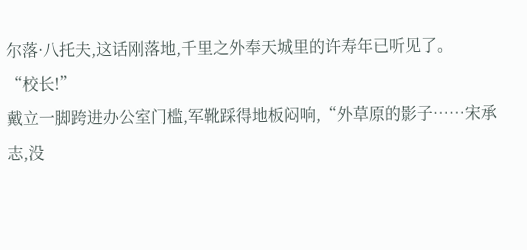尔落·八托夫,这话刚落地,千里之外奉天城里的许寿年已听见了。
“校长!”
戴立一脚跨进办公室门槛,军靴踩得地板闷响,“外草原的影子……宋承志,没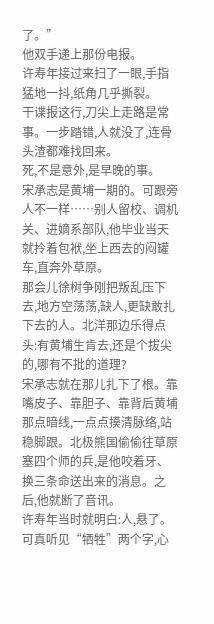了。”
他双手递上那份电报。
许寿年接过来扫了一眼,手指猛地一抖,纸角几乎撕裂。
干谍报这行,刀尖上走路是常事。一步踏错,人就没了,连骨头渣都难找回来。
死,不是意外,是早晚的事。
宋承志是黄埔一期的。可跟旁人不一样……别人留校、调机关、进嫡系部队,他毕业当天就拎着包袱,坐上西去的闷罐车,直奔外草原。
那会儿徐树争刚把叛乱压下去,地方空荡荡,缺人,更缺敢扎下去的人。北洋那边乐得点头:有黄埔生肯去,还是个拔尖的,哪有不批的道理?
宋承志就在那儿扎下了根。靠嘴皮子、靠胆子、靠背后黄埔那点暗线,一点点摸清脉络,站稳脚跟。北极熊国偷偷往草原塞四个师的兵,是他咬着牙、换三条命送出来的消息。之后,他就断了音讯。
许寿年当时就明白:人,悬了。
可真听见“牺牲”两个字,心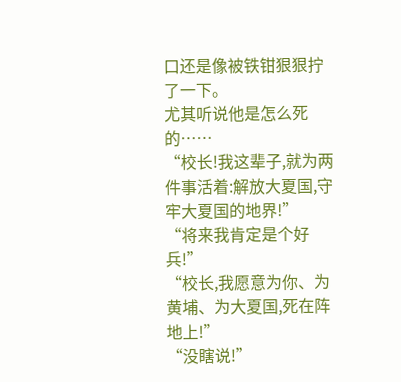口还是像被铁钳狠狠拧了一下。
尤其听说他是怎么死的……
“校长!我这辈子,就为两件事活着:解放大夏国,守牢大夏国的地界!”
“将来我肯定是个好兵!”
“校长,我愿意为你、为黄埔、为大夏国,死在阵地上!”
“没瞎说!”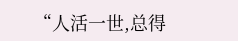“人活一世,总得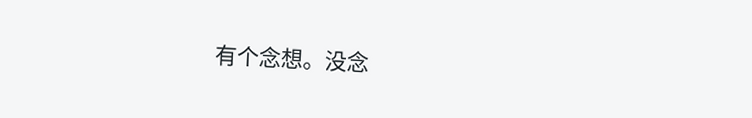有个念想。没念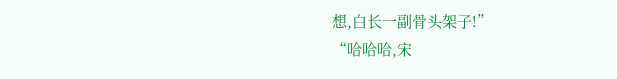想,白长一副骨头架子!”
“哈哈哈,宋